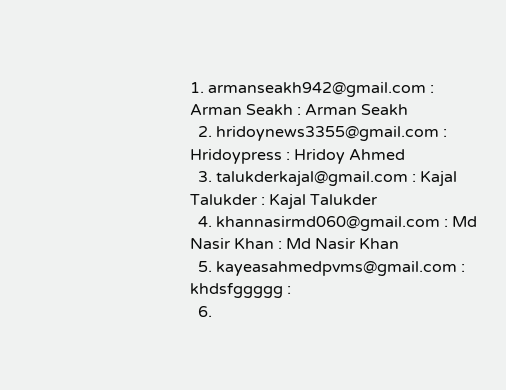1. armanseakh942@gmail.com : Arman Seakh : Arman Seakh
  2. hridoynews3355@gmail.com : Hridoypress : Hridoy Ahmed
  3. talukderkajal@gmail.com : Kajal Talukder : Kajal Talukder
  4. khannasirmd060@gmail.com : Md Nasir Khan : Md Nasir Khan
  5. kayeasahmedpvms@gmail.com : khdsfggggg :
  6.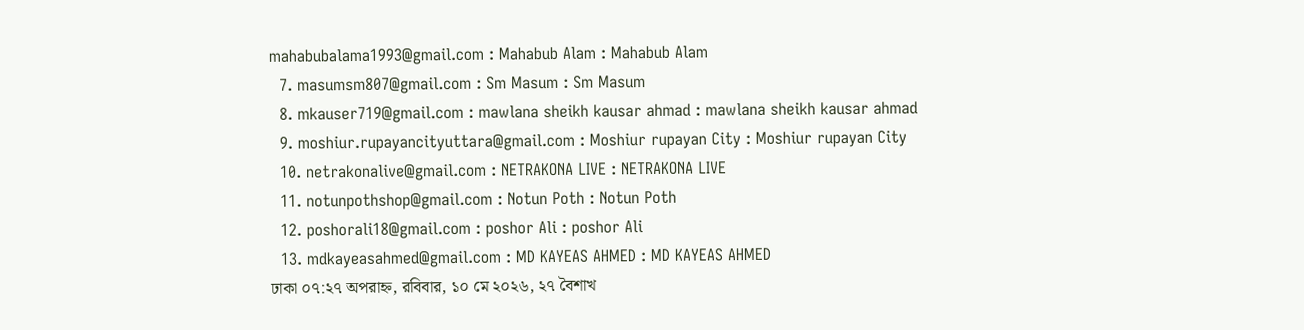mahabubalama1993@gmail.com : Mahabub Alam : Mahabub Alam
  7. masumsm807@gmail.com : Sm Masum : Sm Masum
  8. mkauser719@gmail.com : mawlana sheikh kausar ahmad : mawlana sheikh kausar ahmad
  9. moshiur.rupayancityuttara@gmail.com : Moshiur rupayan City : Moshiur rupayan City
  10. netrakonalive@gmail.com : NETRAKONA LIVE : NETRAKONA LIVE
  11. notunpothshop@gmail.com : Notun Poth : Notun Poth
  12. poshorali18@gmail.com : poshor Ali : poshor Ali
  13. mdkayeasahmed@gmail.com : MD KAYEAS AHMED : MD KAYEAS AHMED
ঢাকা ০৭:২৭ অপরাহ্ন, রবিবার, ১০ মে ২০২৬, ২৭ বৈশাখ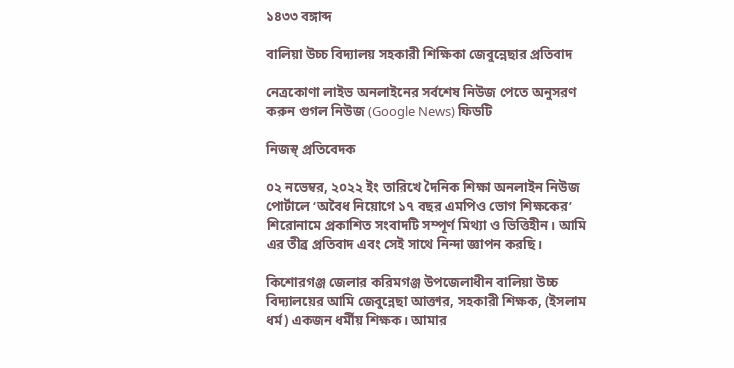১৪৩৩ বঙ্গাব্দ

বালিয়া উচ্চ বিদ্যালয় সহকারী শিক্ষিকা জেবুন্নেছার প্রতিবাদ

নেত্রকোণা লাইভ অনলাইনের সর্বশেষ নিউজ পেতে অনুসরণ করুন গুগল নিউজ (Google News) ফিডটি

নিজস্ব্ প্রতিবেদক

০২ নভেম্বর, ২০২২ ইং তারিখে দৈনিক শিক্ষা অনলাইন নিউজ পোর্টালে ‘অবৈধ নিয়োগে ১৭ বছর এমপিও ভোগ শিক্ষকের’ শিরোনামে প্রকাশিত সংবাদটি সম্পূর্ণ মিথ্যা ও ভিত্তিহীন। আমি এর তীব্র প্রতিবাদ এবং সেই সাথে নিন্দা জ্ঞাপন করছি।

কিশোরগঞ্জ জেলার করিমগঞ্জ উপজেলাধীন বালিয়া উচ্চ বিদ্যালয়ের আমি জেবুন্নেছা আক্তার, সহকারী শিক্ষক, (ইসলাম ধর্ম) একজন ধর্মীয় শিক্ষক। আমার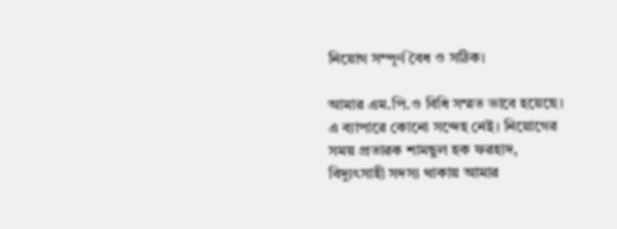নিয়োগ সম্পূর্ণ বৈধ ও সঠিক।

আমার এম.পি.ও বিধি সম্মত ভাবে হয়েছে। এ ব্যাপারে কোনো সন্দেহ নেই। নিয়োগের সময় প্রতারক শামছুল হক ফরহাদ, বিদ্যুৎসাহী সদস্য থাকায় আমার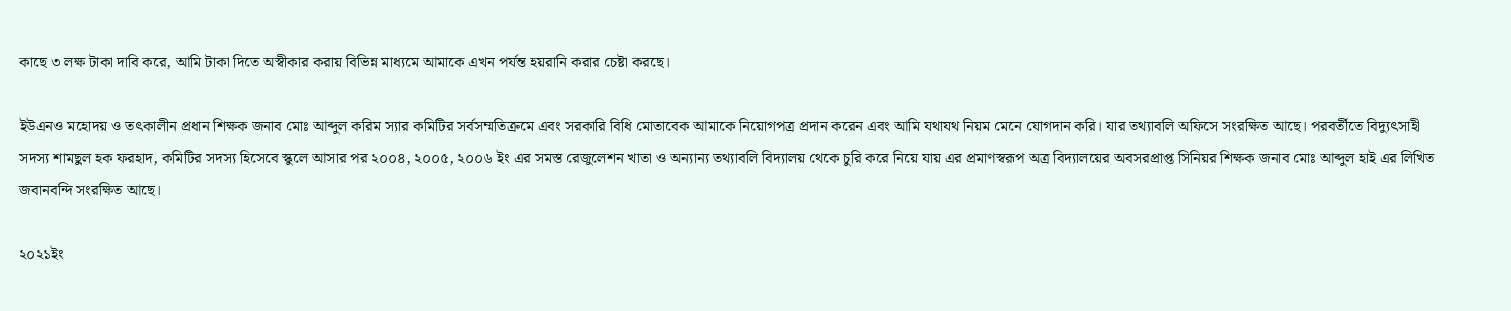কাছে ৩ লক্ষ টাকা দাবি করে, আমি টাকা দিতে অস্বীকার করায় বিভিন্ন মাধ্যমে আমাকে এখন পর্যন্ত হয়রানি করার চেষ্টা করছে।

ইউএনও মহোদয় ও তৎকালীন প্রধান শিক্ষক জনাব মোঃ আব্দুল করিম স্যার কমিটির সর্বসম্মতিক্রমে এবং সরকারি বিধি মোতাবেক আমাকে নিয়োগপত্র প্রদান করেন এবং আমি যথাযথ নিয়ম মেনে যোগদান করি। যার তথ্যাবলি অফিসে সংরক্ষিত আছে। পরবর্তীতে বিদ্যুৎসাহী সদস্য শামছুল হক ফরহাদ, কমিটির সদস্য হিসেবে স্কুলে আসার পর ২০০৪, ২০০৫, ২০০৬ ইং এর সমস্ত রেজুলেশন খাতা ও অন্যান্য তথ্যাবলি বিদ্যালয় থেকে চুরি করে নিয়ে যায় এর প্রমাণস্বরূপ অত্র বিদ্যালয়ের অবসরপ্রাপ্ত সিনিয়র শিক্ষক জনাব মোঃ আব্দুল হাই এর লিখিত জবানবন্দি সংরক্ষিত আছে।

২০২১ইং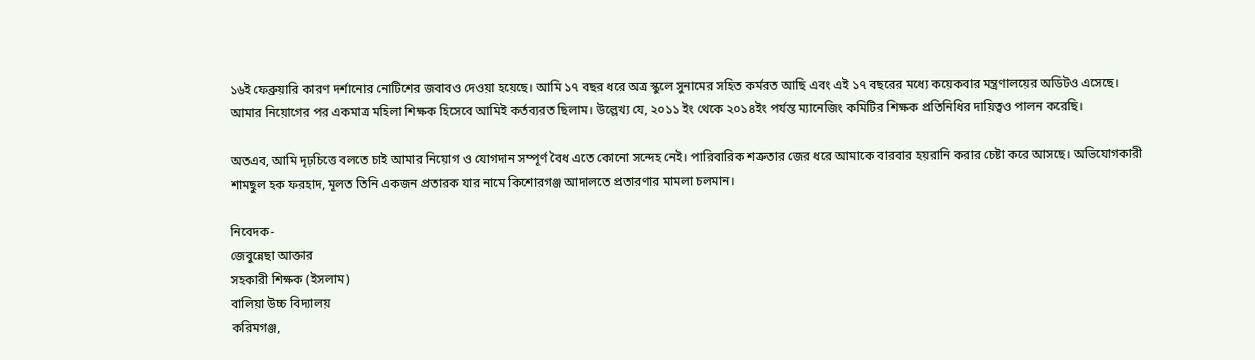১৬ই ফেব্রুয়ারি কারণ দর্শানোর নোটিশের জবাবও দেওয়া হয়েছে। আমি ১৭ বছর ধরে অত্র স্কুলে সুনামের সহিত কর্মরত আছি এবং এই ১৭ বছরের মধ্যে কয়েকবার মন্ত্রণালয়ের অডিটও এসেছে। আমার নিয়োগের পর একমাত্র মহিলা শিক্ষক হিসেবে আমিই কর্তব্যরত ছিলাম। উল্লেখ্য যে, ২০১১ ইং থেকে ২০১৪ইং পর্যন্ত ম্যানেজিং কমিটির শিক্ষক প্রতিনিধির দায়িত্বও পালন করেছি।

অতএব, আমি দৃঢ়চিত্তে বলতে চাই আমার নিয়োগ ও যোগদান সম্পূর্ণ বৈধ এতে কোনো সন্দেহ নেই। পারিবারিক শত্রুতার জের ধরে আমাকে বারবার হয়রানি করার চেষ্টা করে আসছে। অভিযোগকারী শামছুল হক ফরহাদ, মূলত তিনি একজন প্রতারক যার নামে কিশোরগঞ্জ আদালতে প্রতারণার মামলা চলমান।

নিবেদক-
জেবুন্নেছা আক্তার
সহকারী শিক্ষক (ইসলাম)
বালিয়া উচ্চ বিদ্যালয়
করিমগঞ্জ,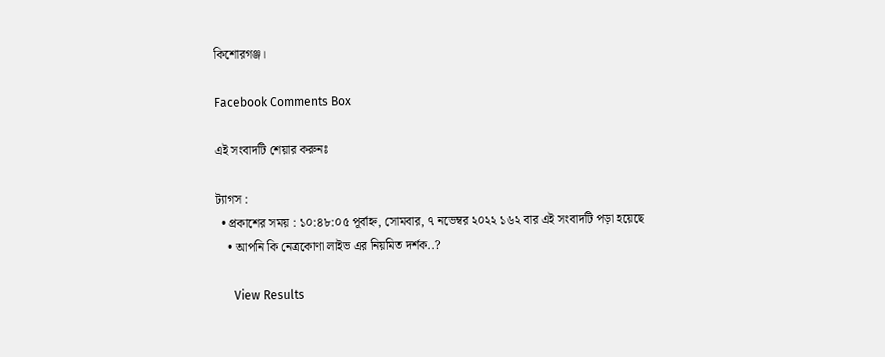কিশোরগঞ্জ।

Facebook Comments Box

এই সংবাদটি শেয়ার করুনঃ

ট্যাগস :
  • প্রকাশের সময় : ১০:৪৮:০৫ পূর্বাহ্ন, সোমবার, ৭ নভেম্বর ২০২২ ১৬২ বার এই সংবাদটি পড়া হয়েছে
    • আপনি কি নেত্রকোণা লাইভ এর নিয়মিত দর্শক..?

      View Results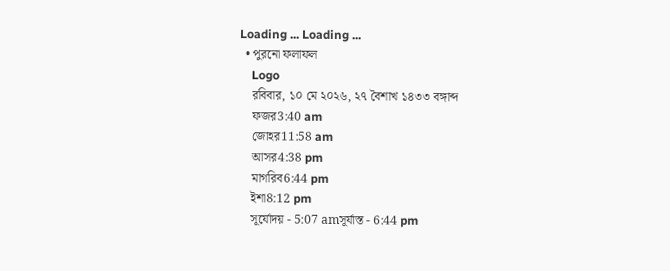Loading ... Loading ...
  • পুরনো ফলাফল
    Logo
    রবিবার, ১০ মে ২০২৬, ২৭ বৈশাখ ১৪৩৩ বঙ্গাব্দ
    ফজর3:40 am
    জোহর11:58 am
    আসর4:38 pm
    মাগরিব6:44 pm
    ইশা8:12 pm
    সূর্যোদয় - 5:07 amসূর্যাস্ত - 6:44 pm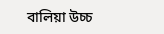বালিয়া উচ্চ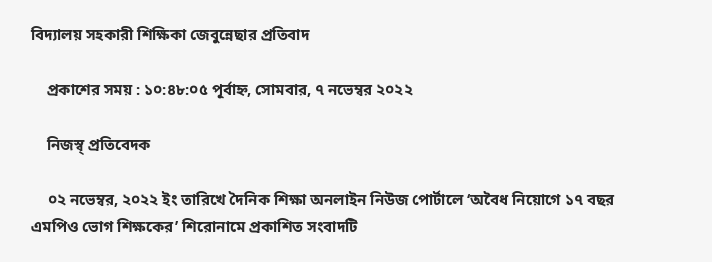বিদ্যালয় সহকারী শিক্ষিকা জেবুন্নেছার প্রতিবাদ

    প্রকাশের সময় : ১০:৪৮:০৫ পূর্বাহ্ন, সোমবার, ৭ নভেম্বর ২০২২

    নিজস্ব্ প্রতিবেদক

    ০২ নভেম্বর, ২০২২ ইং তারিখে দৈনিক শিক্ষা অনলাইন নিউজ পোর্টালে ‘অবৈধ নিয়োগে ১৭ বছর এমপিও ভোগ শিক্ষকের’ শিরোনামে প্রকাশিত সংবাদটি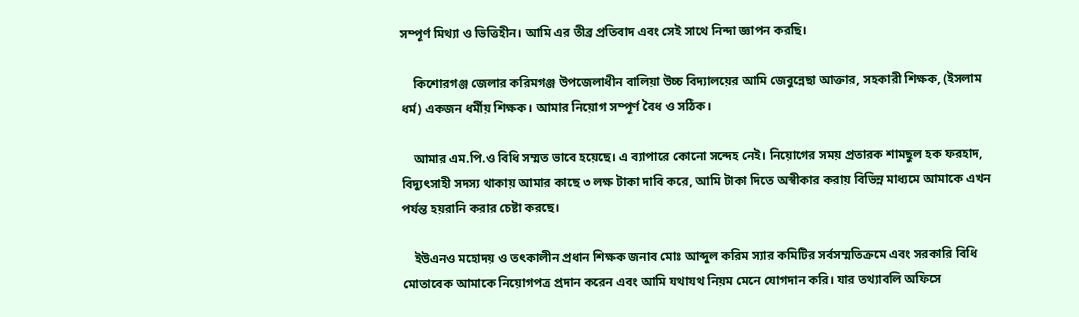সম্পূর্ণ মিথ্যা ও ভিত্তিহীন। আমি এর তীব্র প্রতিবাদ এবং সেই সাথে নিন্দা জ্ঞাপন করছি।

    কিশোরগঞ্জ জেলার করিমগঞ্জ উপজেলাধীন বালিয়া উচ্চ বিদ্যালয়ের আমি জেবুন্নেছা আক্তার, সহকারী শিক্ষক, (ইসলাম ধর্ম) একজন ধর্মীয় শিক্ষক। আমার নিয়োগ সম্পূর্ণ বৈধ ও সঠিক।

    আমার এম.পি.ও বিধি সম্মত ভাবে হয়েছে। এ ব্যাপারে কোনো সন্দেহ নেই। নিয়োগের সময় প্রতারক শামছুল হক ফরহাদ, বিদ্যুৎসাহী সদস্য থাকায় আমার কাছে ৩ লক্ষ টাকা দাবি করে, আমি টাকা দিতে অস্বীকার করায় বিভিন্ন মাধ্যমে আমাকে এখন পর্যন্ত হয়রানি করার চেষ্টা করছে।

    ইউএনও মহোদয় ও তৎকালীন প্রধান শিক্ষক জনাব মোঃ আব্দুল করিম স্যার কমিটির সর্বসম্মতিক্রমে এবং সরকারি বিধি মোতাবেক আমাকে নিয়োগপত্র প্রদান করেন এবং আমি যথাযথ নিয়ম মেনে যোগদান করি। যার তথ্যাবলি অফিসে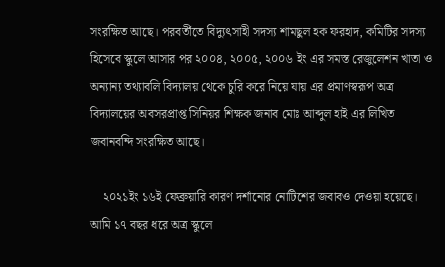সংরক্ষিত আছে। পরবর্তীতে বিদ্যুৎসাহী সদস্য শামছুল হক ফরহাদ, কমিটির সদস্য হিসেবে স্কুলে আসার পর ২০০৪, ২০০৫, ২০০৬ ইং এর সমস্ত রেজুলেশন খাতা ও অন্যান্য তথ্যাবলি বিদ্যালয় থেকে চুরি করে নিয়ে যায় এর প্রমাণস্বরূপ অত্র বিদ্যালয়ের অবসরপ্রাপ্ত সিনিয়র শিক্ষক জনাব মোঃ আব্দুল হাই এর লিখিত জবানবন্দি সংরক্ষিত আছে।

    ২০২১ইং ১৬ই ফেব্রুয়ারি কারণ দর্শানোর নোটিশের জবাবও দেওয়া হয়েছে। আমি ১৭ বছর ধরে অত্র স্কুলে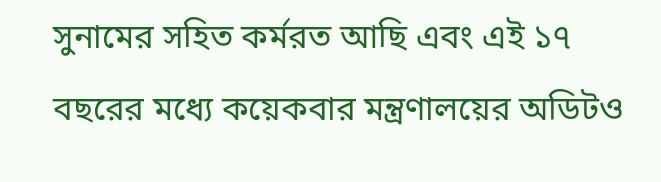সুনামের সহিত কর্মরত আছি এবং এই ১৭ বছরের মধ্যে কয়েকবার মন্ত্রণালয়ের অডিটও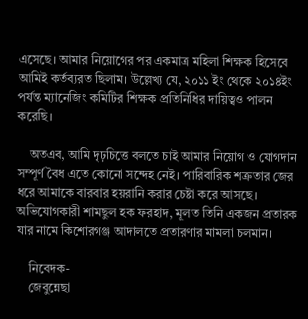এসেছে। আমার নিয়োগের পর একমাত্র মহিলা শিক্ষক হিসেবে আমিই কর্তব্যরত ছিলাম। উল্লেখ্য যে, ২০১১ ইং থেকে ২০১৪ইং পর্যন্ত ম্যানেজিং কমিটির শিক্ষক প্রতিনিধির দায়িত্বও পালন করেছি।

    অতএব, আমি দৃঢ়চিত্তে বলতে চাই আমার নিয়োগ ও যোগদান সম্পূর্ণ বৈধ এতে কোনো সন্দেহ নেই। পারিবারিক শত্রুতার জের ধরে আমাকে বারবার হয়রানি করার চেষ্টা করে আসছে। অভিযোগকারী শামছুল হক ফরহাদ, মূলত তিনি একজন প্রতারক যার নামে কিশোরগঞ্জ আদালতে প্রতারণার মামলা চলমান।

    নিবেদক-
    জেবুন্নেছা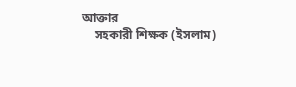আক্তার
    সহকারী শিক্ষক (ইসলাম)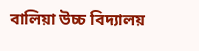বালিয়া উচ্চ বিদ্যালয়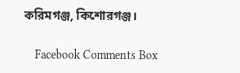করিমগঞ্জ, কিশোরগঞ্জ।

    Facebook Comments Box